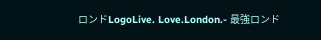ロンドLogoLive. Love.London.- 最強ロンド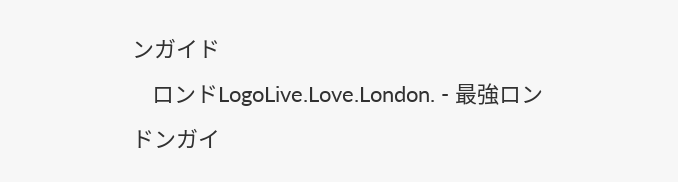ンガイド
    ロンドLogoLive.Love.London. - 最強ロンドンガイ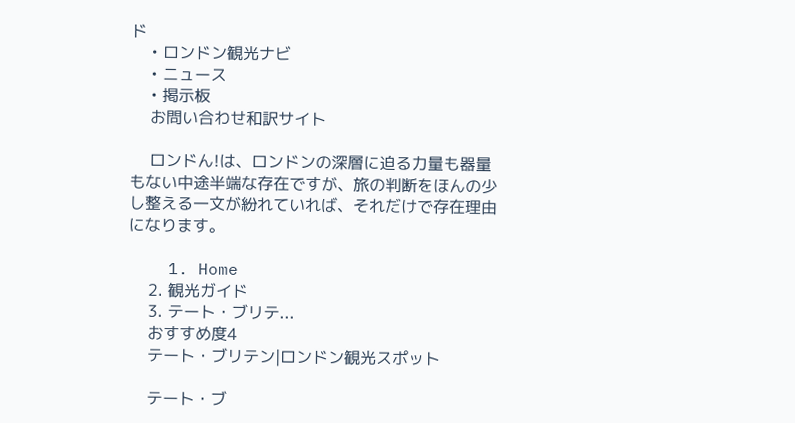ド
    • ロンドン観光ナビ
    • ニュース
    • 掲示板
    お問い合わせ和訳サイト

    ロンドん!は、ロンドンの深層に迫る力量も器量もない中途半端な存在ですが、旅の判断をほんの少し整える一文が紛れていれば、それだけで存在理由になります。

    1. Home
    2. 観光ガイド
    3. テート・ブリテ...
    おすすめ度4
    テート・ブリテン|ロンドン観光スポット

    テート・ブ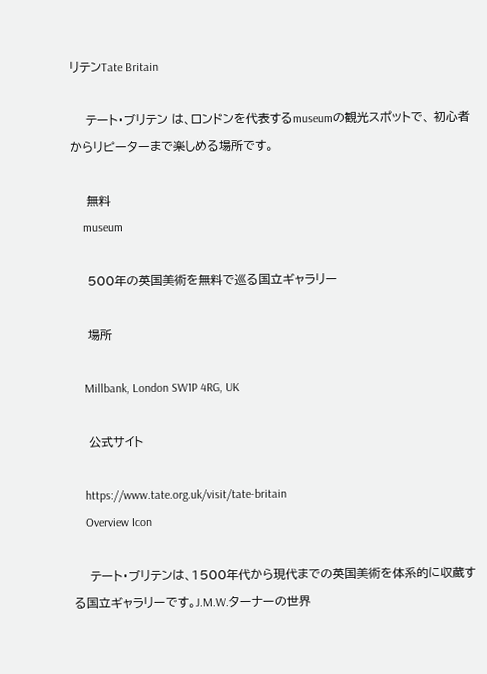リテンTate Britain

    テート・ブリテン は、ロンドンを代表するmuseumの観光スポットで、 初心者からリピーターまで楽しめる場所です。

    無料
    museum

    500年の英国美術を無料で巡る国立ギャラリー

    場所

    Millbank, London SW1P 4RG, UK

    公式サイト

    https://www.tate.org.uk/visit/tate-britain
    Overview Icon

    テート・ブリテンは、1500年代から現代までの英国美術を体系的に収蔵する国立ギャラリーです。J.M.W.ターナーの世界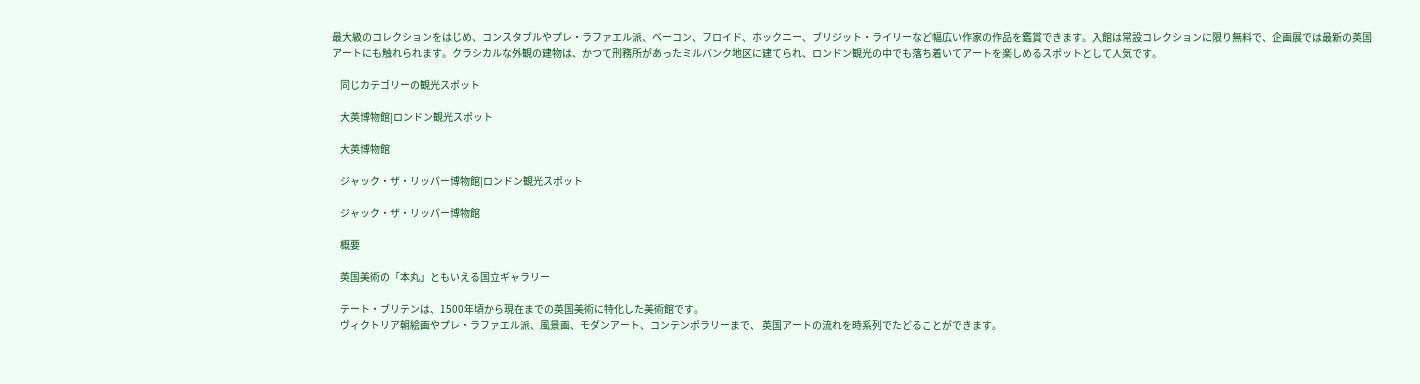最大級のコレクションをはじめ、コンスタブルやプレ・ラファエル派、ベーコン、フロイド、ホックニー、ブリジット・ライリーなど幅広い作家の作品を鑑賞できます。入館は常設コレクションに限り無料で、企画展では最新の英国アートにも触れられます。クラシカルな外観の建物は、かつて刑務所があったミルバンク地区に建てられ、ロンドン観光の中でも落ち着いてアートを楽しめるスポットとして人気です。

    同じカテゴリーの観光スポット

    大英博物館|ロンドン観光スポット

    大英博物館

    ジャック・ザ・リッパー博物館|ロンドン観光スポット

    ジャック・ザ・リッパー博物館

    概要

    英国美術の「本丸」ともいえる国立ギャラリー

    テート・ブリテンは、1500年頃から現在までの英国美術に特化した美術館です。
    ヴィクトリア朝絵画やプレ・ラファエル派、風景画、モダンアート、コンテンポラリーまで、 英国アートの流れを時系列でたどることができます。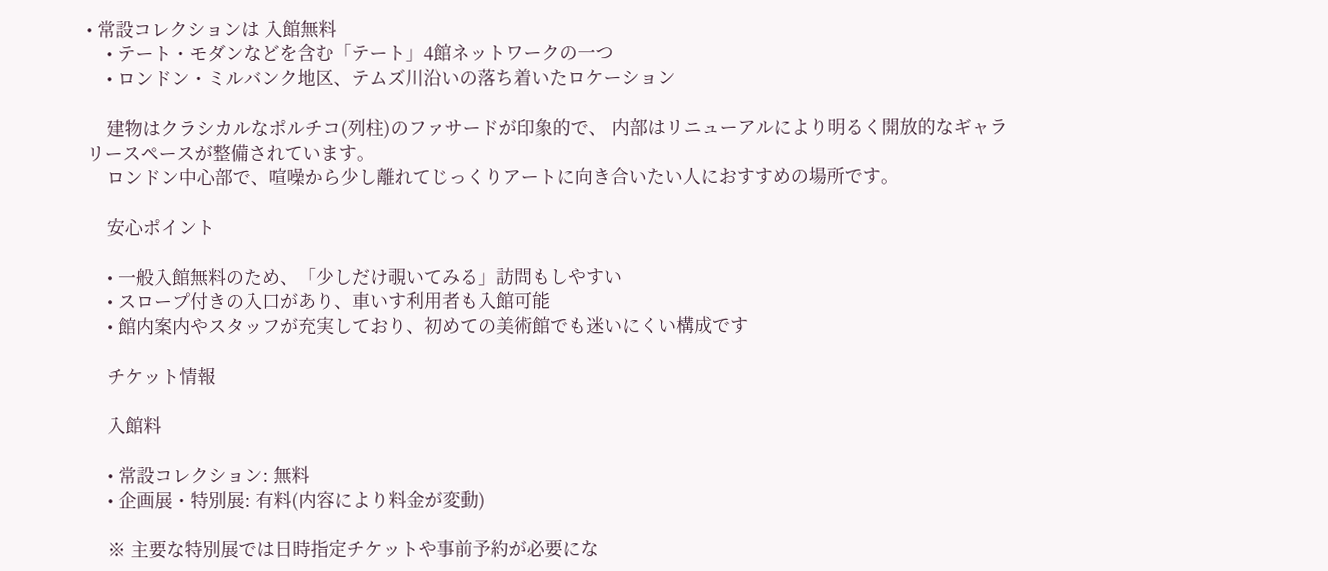• 常設コレクションは 入館無料
    • テート・モダンなどを含む「テート」4館ネットワークの一つ
    • ロンドン・ミルバンク地区、テムズ川沿いの落ち着いたロケーション

    建物はクラシカルなポルチコ(列柱)のファサードが印象的で、 内部はリニューアルにより明るく開放的なギャラリースペースが整備されています。
    ロンドン中心部で、喧噪から少し離れてじっくりアートに向き合いたい人におすすめの場所です。

    安心ポイント

    • 一般入館無料のため、「少しだけ覗いてみる」訪問もしやすい
    • スロープ付きの入口があり、車いす利用者も入館可能
    • 館内案内やスタッフが充実しており、初めての美術館でも迷いにくい構成です

    チケット情報

    入館料

    • 常設コレクション: 無料
    • 企画展・特別展: 有料(内容により料金が変動)

    ※ 主要な特別展では日時指定チケットや事前予約が必要にな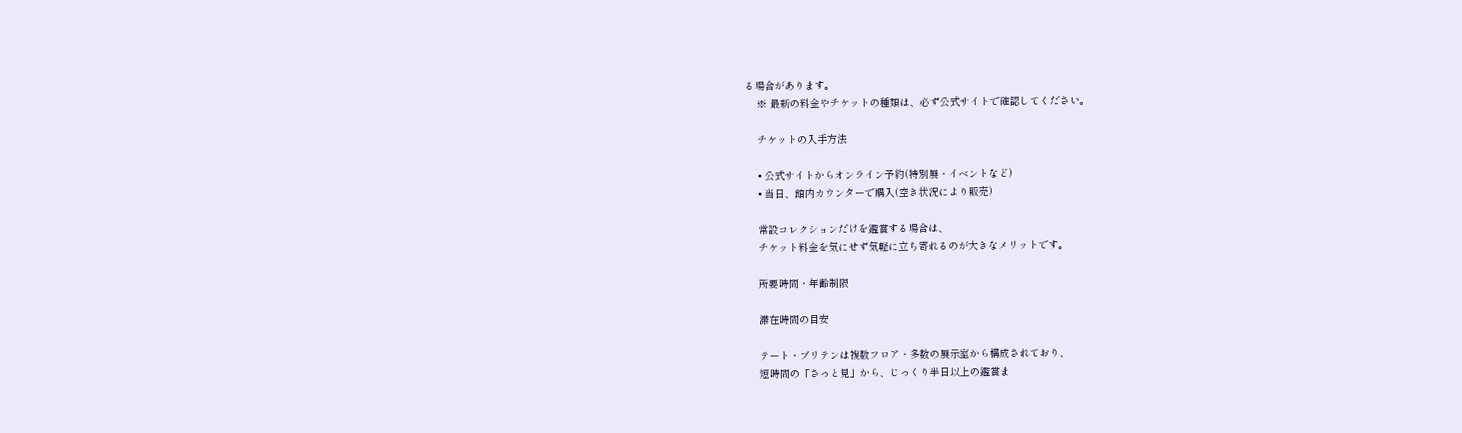る場合があります。
    ※ 最新の料金やチケットの種類は、必ず公式サイトで確認してください。

    チケットの入手方法

    • 公式サイトからオンライン予約(特別展・イベントなど)
    • 当日、館内カウンターで購入(空き状況により販売)

    常設コレクションだけを鑑賞する場合は、
    チケット料金を気にせず気軽に立ち寄れるのが大きなメリットです。

    所要時間・年齢制限

    滞在時間の目安

    テート・ブリテンは複数フロア・多数の展示室から構成されており、
    短時間の「さっと見」から、じっくり半日以上の鑑賞ま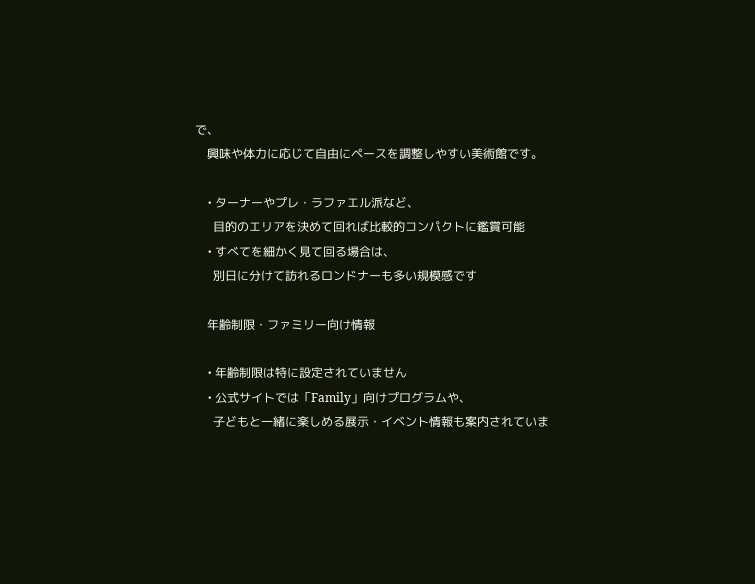で、
    興味や体力に応じて自由にペースを調整しやすい美術館です。

    • ターナーやプレ・ラファエル派など、
      目的のエリアを決めて回れば比較的コンパクトに鑑賞可能
    • すべてを細かく見て回る場合は、
      別日に分けて訪れるロンドナーも多い規模感です

    年齢制限・ファミリー向け情報

    • 年齢制限は特に設定されていません
    • 公式サイトでは「Family」向けプログラムや、
      子どもと一緒に楽しめる展示・イベント情報も案内されていま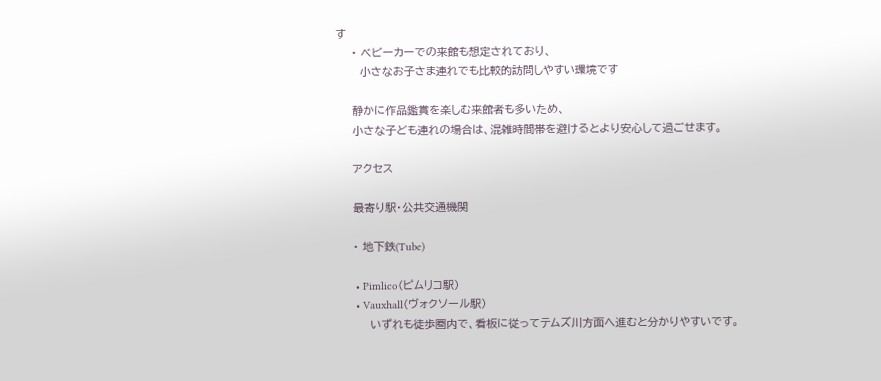す
    • ベビーカーでの来館も想定されており、
      小さなお子さま連れでも比較的訪問しやすい環境です

    静かに作品鑑賞を楽しむ来館者も多いため、
    小さな子ども連れの場合は、混雑時間帯を避けるとより安心して過ごせます。

    アクセス

    最寄り駅・公共交通機関

    • 地下鉄(Tube)

      • Pimlico(ピムリコ駅)
      • Vauxhall(ヴォクソール駅)
        いずれも徒歩圏内で、看板に従ってテムズ川方面へ進むと分かりやすいです。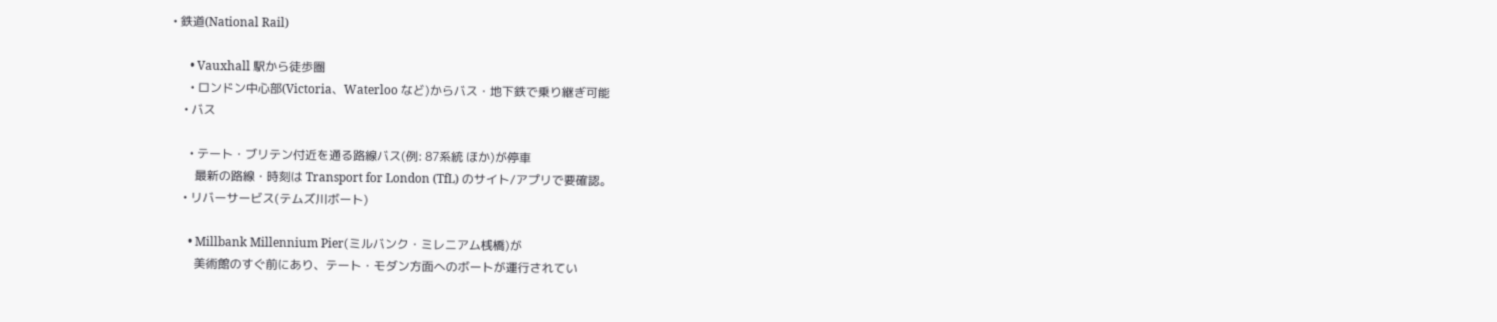• 鉄道(National Rail)

      • Vauxhall 駅から徒歩圏
      • ロンドン中心部(Victoria、Waterloo など)からバス・地下鉄で乗り継ぎ可能
    • バス

      • テート・ブリテン付近を通る路線バス(例: 87系統 ほか)が停車
        最新の路線・時刻は Transport for London (TfL) のサイト/アプリで要確認。
    • リバーサービス(テムズ川ボート)

      • Millbank Millennium Pier(ミルバンク・ミレニアム桟橋)が
        美術館のすぐ前にあり、テート・モダン方面へのボートが運行されてい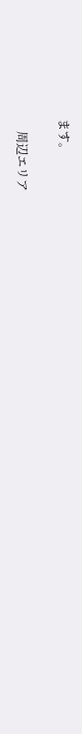ます。

    周辺エリア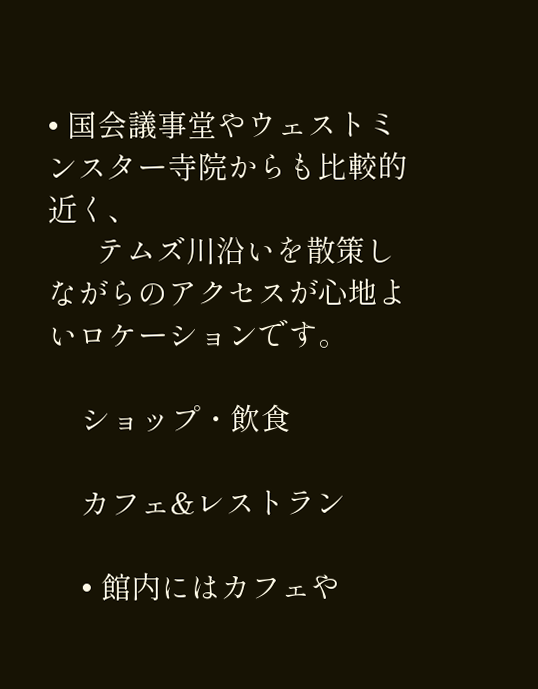• 国会議事堂やウェストミンスター寺院からも比較的近く、
      テムズ川沿いを散策しながらのアクセスが心地よいロケーションです。

    ショップ・飲食

    カフェ&レストラン

    • 館内にはカフェや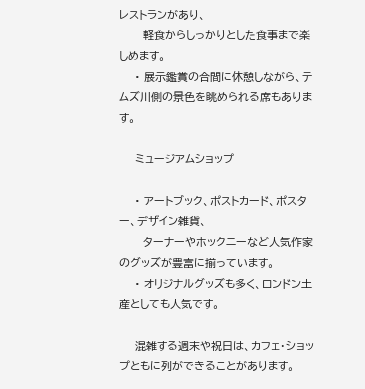レストランがあり、
      軽食からしっかりとした食事まで楽しめます。
    • 展示鑑賞の合間に休憩しながら、テムズ川側の景色を眺められる席もあります。

    ミュージアムショップ

    • アートブック、ポストカード、ポスター、デザイン雑貨、
      ターナーやホックニーなど人気作家のグッズが豊富に揃っています。
    • オリジナルグッズも多く、ロンドン土産としても人気です。

    混雑する週末や祝日は、カフェ・ショップともに列ができることがあります。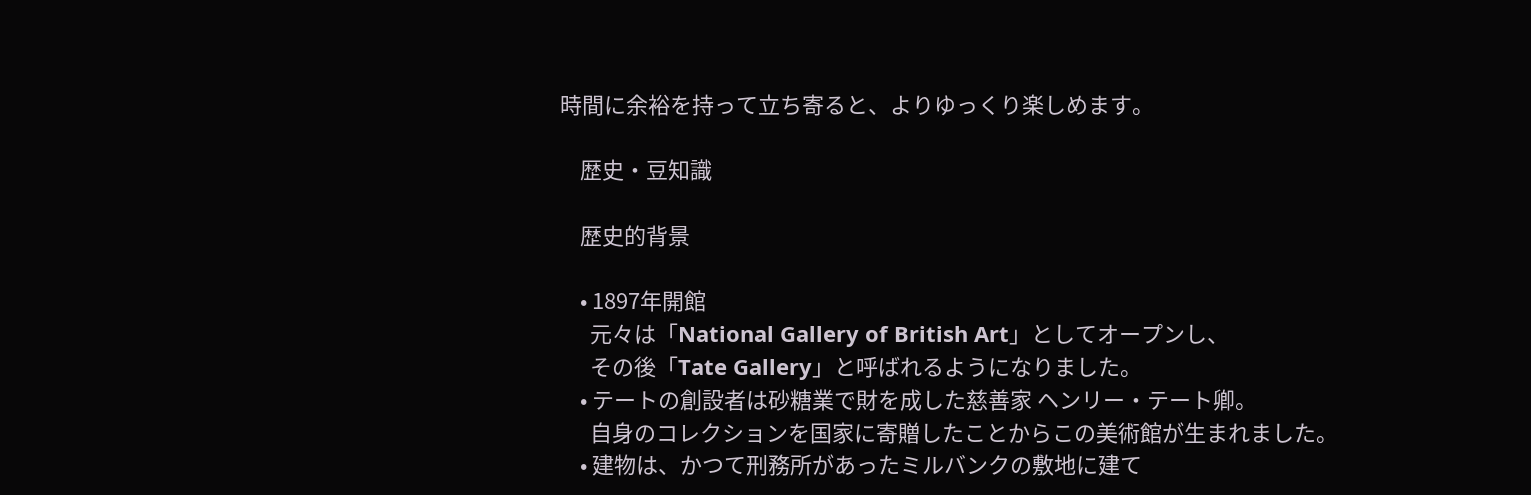時間に余裕を持って立ち寄ると、よりゆっくり楽しめます。

    歴史・豆知識

    歴史的背景

    • 1897年開館
      元々は「National Gallery of British Art」としてオープンし、
      その後「Tate Gallery」と呼ばれるようになりました。
    • テートの創設者は砂糖業で財を成した慈善家 ヘンリー・テート卿。
      自身のコレクションを国家に寄贈したことからこの美術館が生まれました。
    • 建物は、かつて刑務所があったミルバンクの敷地に建て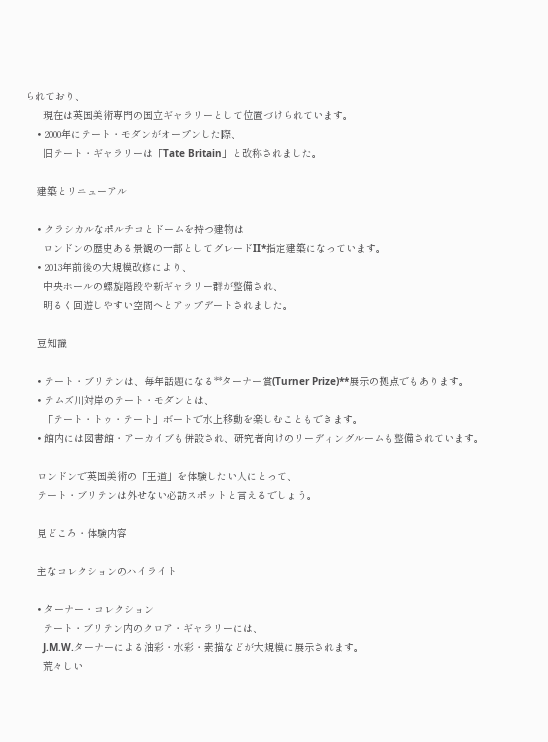られており、
      現在は英国美術専門の国立ギャラリーとして位置づけられています。
    • 2000年にテート・モダンがオープンした際、
      旧テート・ギャラリーは「Tate Britain」と改称されました。

    建築とリニューアル

    • クラシカルなポルチコとドームを持つ建物は
      ロンドンの歴史ある景観の一部としてグレードII*指定建築になっています。
    • 2013年前後の大規模改修により、
      中央ホールの螺旋階段や新ギャラリー群が整備され、
      明るく回遊しやすい空間へとアップデートされました。

    豆知識

    • テート・ブリテンは、毎年話題になる**ターナー賞(Turner Prize)**展示の拠点でもあります。
    • テムズ川対岸のテート・モダンとは、
      「テート・トゥ・テート」ボートで水上移動を楽しむこともできます。
    • 館内には図書館・アーカイブも併設され、研究者向けのリーディングルームも整備されています。

    ロンドンで英国美術の「王道」を体験したい人にとって、
    テート・ブリテンは外せない必訪スポットと言えるでしょう。

    見どころ・体験内容

    主なコレクションのハイライト

    • ターナー・コレクション
      テート・ブリテン内のクロア・ギャラリーには、
      J.M.W.ターナーによる油彩・水彩・素描などが大規模に展示されます。
      荒々しい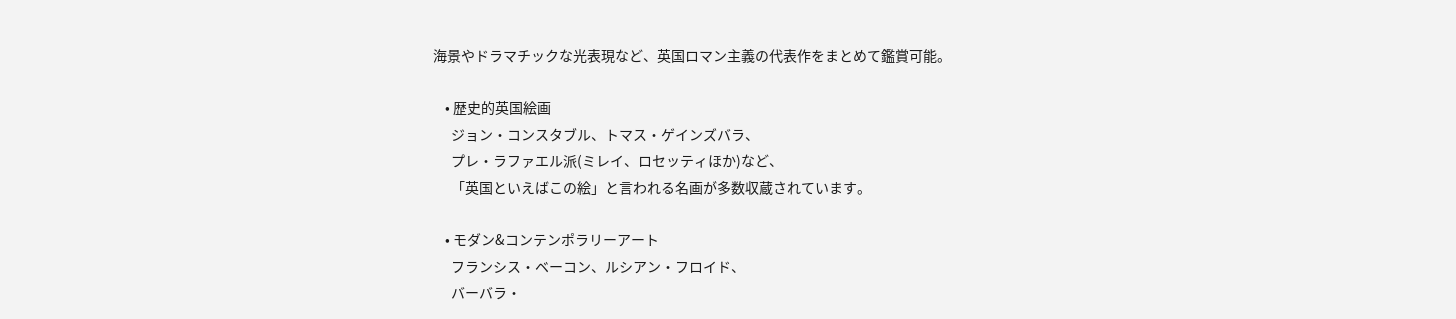海景やドラマチックな光表現など、英国ロマン主義の代表作をまとめて鑑賞可能。

    • 歴史的英国絵画
      ジョン・コンスタブル、トマス・ゲインズバラ、
      プレ・ラファエル派(ミレイ、ロセッティほか)など、
      「英国といえばこの絵」と言われる名画が多数収蔵されています。

    • モダン&コンテンポラリーアート
      フランシス・ベーコン、ルシアン・フロイド、
      バーバラ・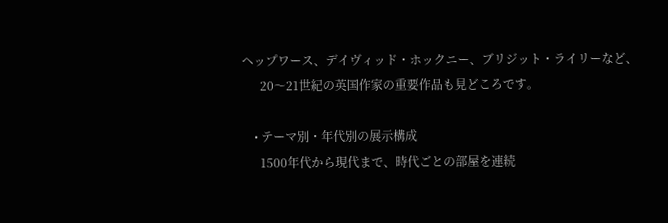ヘップワース、デイヴィッド・ホックニー、ブリジット・ライリーなど、
      20〜21世紀の英国作家の重要作品も見どころです。

    • テーマ別・年代別の展示構成
      1500年代から現代まで、時代ごとの部屋を連続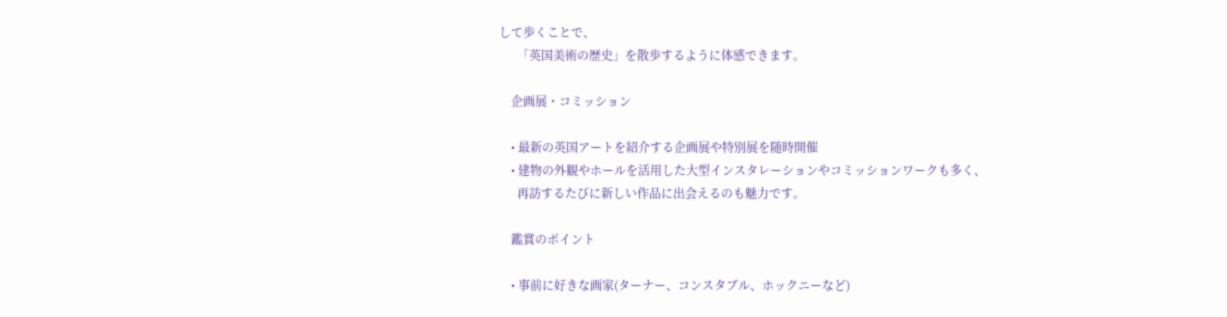して歩くことで、
      「英国美術の歴史」を散歩するように体感できます。

    企画展・コミッション

    • 最新の英国アートを紹介する企画展や特別展を随時開催
    • 建物の外観やホールを活用した大型インスタレーションやコミッションワークも多く、
      再訪するたびに新しい作品に出会えるのも魅力です。

    鑑賞のポイント

    • 事前に好きな画家(ターナー、コンスタブル、ホックニーなど)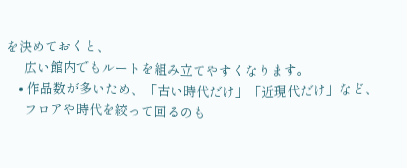を決めておくと、
      広い館内でもルートを組み立てやすくなります。
    • 作品数が多いため、「古い時代だけ」「近現代だけ」など、
      フロアや時代を絞って回るのも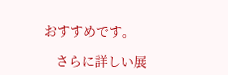おすすめです。

    さらに詳しい展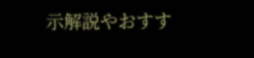示解説やおすす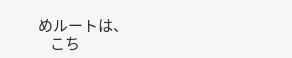めルートは、
    こち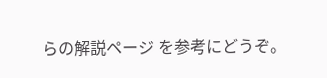らの解説ページ を参考にどうぞ。